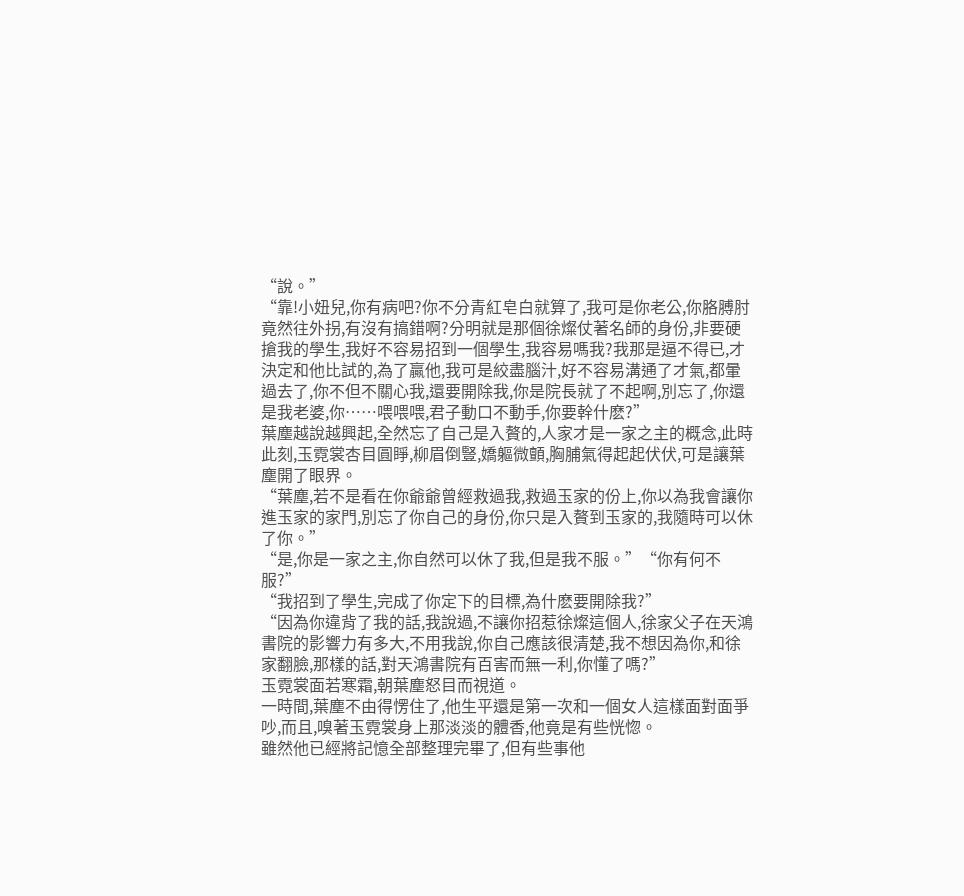“說。”
“靠!小妞兒,你有病吧?你不分青紅皂白就算了,我可是你老公,你胳膊肘竟然往外拐,有沒有搞錯啊?分明就是那個徐燦仗著名師的身份,非要硬搶我的學生,我好不容易招到一個學生,我容易嗎我?我那是逼不得已,才決定和他比試的,為了贏他,我可是絞盡腦汁,好不容易溝通了才氣,都暈過去了,你不但不關心我,還要開除我,你是院長就了不起啊,別忘了,你還是我老婆,你……喂喂喂,君子動口不動手,你要幹什麽?”
葉塵越說越興起,全然忘了自己是入贅的,人家才是一家之主的概念,此時此刻,玉霓裳杏目圓睜,柳眉倒豎,嬌軀微顫,胸脯氣得起起伏伏,可是讓葉塵開了眼界。
“葉塵,若不是看在你爺爺曾經救過我,救過玉家的份上,你以為我會讓你進玉家的家門,別忘了你自己的身份,你只是入贅到玉家的,我隨時可以休了你。”
“是,你是一家之主,你自然可以休了我,但是我不服。”“你有何不服?”
“我招到了學生,完成了你定下的目標,為什麽要開除我?”
“因為你違背了我的話,我說過,不讓你招惹徐燦這個人,徐家父子在天鴻書院的影響力有多大,不用我說,你自己應該很清楚,我不想因為你,和徐家翻臉,那樣的話,對天鴻書院有百害而無一利,你懂了嗎?”
玉霓裳面若寒霜,朝葉塵怒目而視道。
一時間,葉塵不由得愣住了,他生平還是第一次和一個女人這樣面對面爭吵,而且,嗅著玉霓裳身上那淡淡的體香,他竟是有些恍惚。
雖然他已經將記憶全部整理完畢了,但有些事他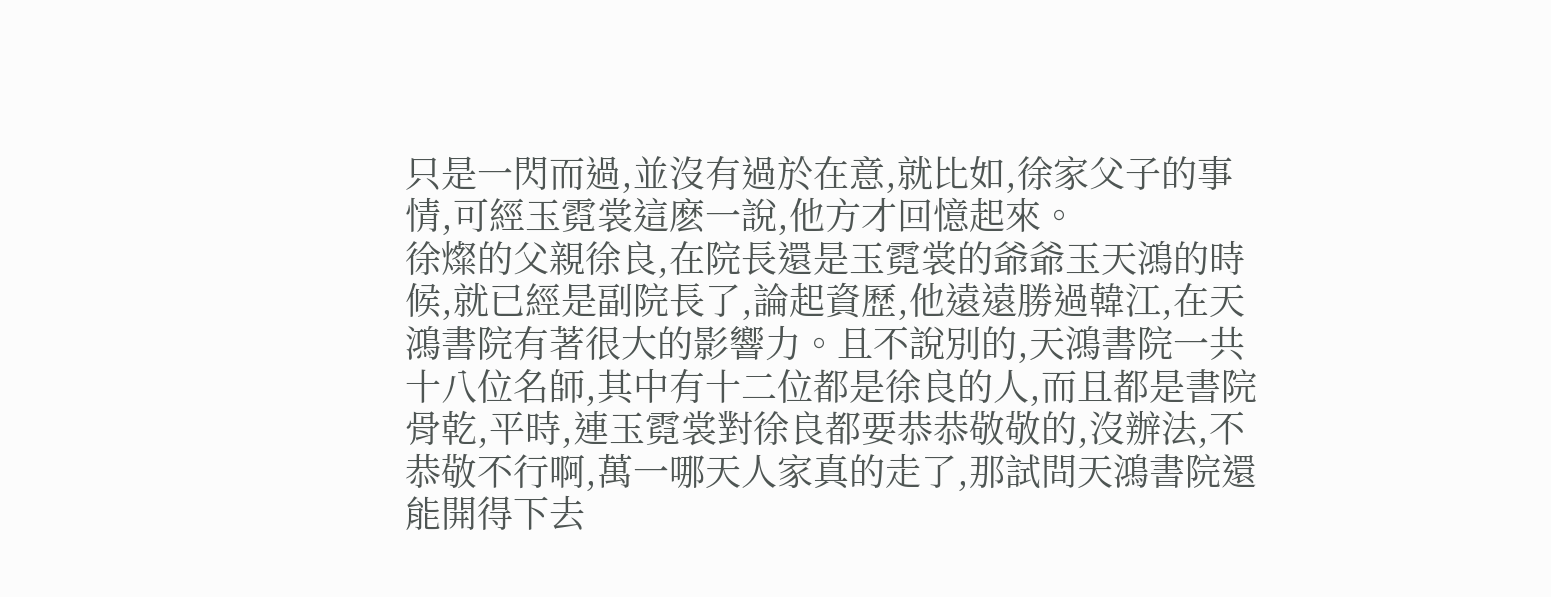只是一閃而過,並沒有過於在意,就比如,徐家父子的事情,可經玉霓裳這麽一說,他方才回憶起來。
徐燦的父親徐良,在院長還是玉霓裳的爺爺玉天鴻的時候,就已經是副院長了,論起資歷,他遠遠勝過韓江,在天鴻書院有著很大的影響力。且不說別的,天鴻書院一共十八位名師,其中有十二位都是徐良的人,而且都是書院骨乾,平時,連玉霓裳對徐良都要恭恭敬敬的,沒辦法,不恭敬不行啊,萬一哪天人家真的走了,那試問天鴻書院還能開得下去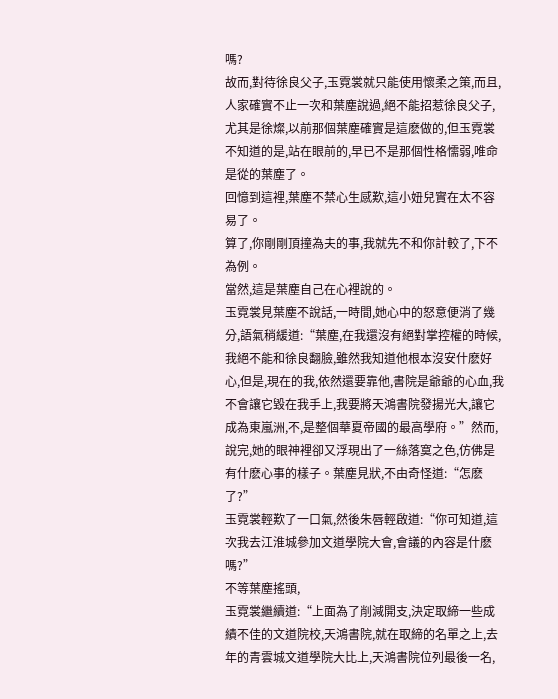嗎?
故而,對待徐良父子,玉霓裳就只能使用懷柔之策,而且,人家確實不止一次和葉塵說過,絕不能招惹徐良父子,尤其是徐燦,以前那個葉塵確實是這麽做的,但玉霓裳不知道的是,站在眼前的,早已不是那個性格懦弱,唯命是從的葉塵了。
回憶到這裡,葉塵不禁心生感歎,這小妞兒實在太不容易了。
算了,你剛剛頂撞為夫的事,我就先不和你計較了,下不為例。
當然,這是葉塵自己在心裡說的。
玉霓裳見葉塵不說話,一時間,她心中的怒意便消了幾分,語氣稍緩道:“葉塵,在我還沒有絕對掌控權的時候,我絕不能和徐良翻臉,雖然我知道他根本沒安什麽好心,但是,現在的我,依然還要靠他,書院是爺爺的心血,我不會讓它毀在我手上,我要將天鴻書院發揚光大,讓它成為東嵐洲,不,是整個華夏帝國的最高學府。”然而,說完,她的眼神裡卻又浮現出了一絲落寞之色,仿佛是有什麽心事的樣子。葉塵見狀,不由奇怪道:“怎麽了?”
玉霓裳輕歎了一口氣,然後朱唇輕啟道:“你可知道,這次我去江淮城參加文道學院大會,會議的內容是什麽嗎?”
不等葉塵搖頭,
玉霓裳繼續道:“上面為了削減開支,決定取締一些成績不佳的文道院校,天鴻書院,就在取締的名單之上,去年的青雲城文道學院大比上,天鴻書院位列最後一名,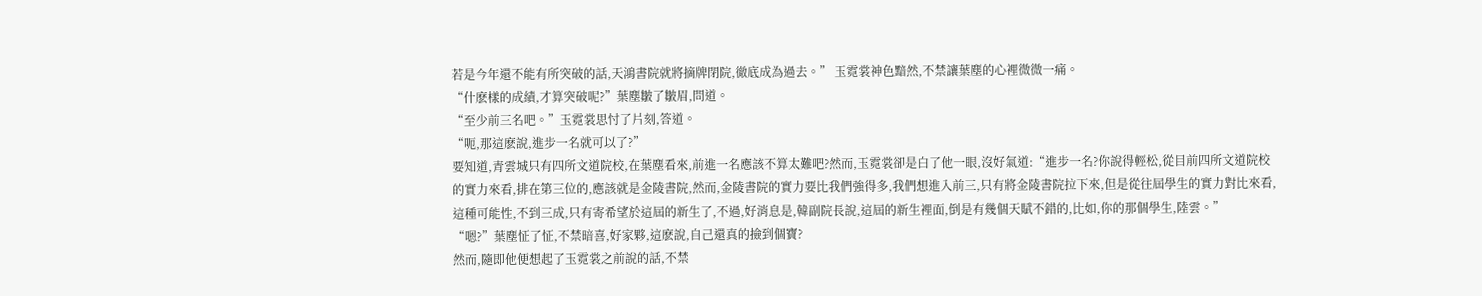若是今年還不能有所突破的話,天鴻書院就將摘牌閉院,徹底成為過去。” 玉霓裳神色黯然,不禁讓葉塵的心裡微微一痛。
“什麽樣的成績,才算突破呢?”葉塵皺了皺眉,問道。
“至少前三名吧。”玉霓裳思忖了片刻,答道。
“呃,那這麽說,進步一名就可以了?”
要知道,青雲城只有四所文道院校,在葉塵看來,前進一名應該不算太難吧?然而,玉霓裳卻是白了他一眼,沒好氣道:“進步一名?你說得輕松,從目前四所文道院校的實力來看,排在第三位的,應該就是金陵書院,然而,金陵書院的實力要比我們強得多,我們想進入前三,只有將金陵書院拉下來,但是從往屆學生的實力對比來看,這種可能性,不到三成,只有寄希望於這屆的新生了,不過,好消息是,韓副院長說,這屆的新生裡面,倒是有幾個天賦不錯的,比如,你的那個學生,陸雲。”
“嗯?”葉塵怔了怔,不禁暗喜,好家夥,這麽說,自己還真的撿到個寶?
然而,隨即他便想起了玉霓裳之前說的話,不禁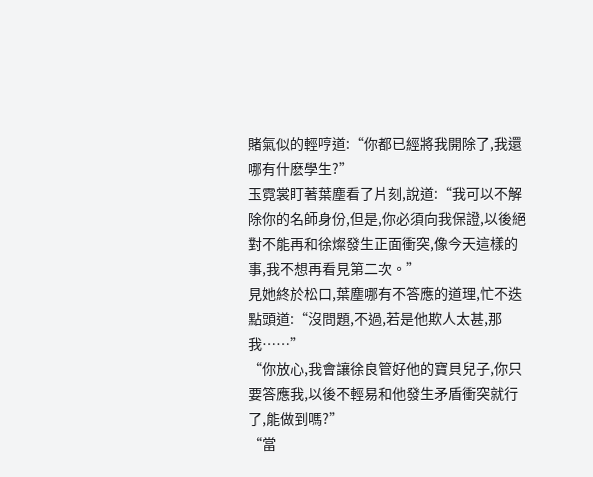賭氣似的輕哼道:“你都已經將我開除了,我還哪有什麽學生?”
玉霓裳盯著葉塵看了片刻,說道:“我可以不解除你的名師身份,但是,你必須向我保證,以後絕對不能再和徐燦發生正面衝突,像今天這樣的事,我不想再看見第二次。”
見她終於松口,葉塵哪有不答應的道理,忙不迭點頭道:“沒問題,不過,若是他欺人太甚,那我……”
“你放心,我會讓徐良管好他的寶貝兒子,你只要答應我,以後不輕易和他發生矛盾衝突就行了,能做到嗎?”
“當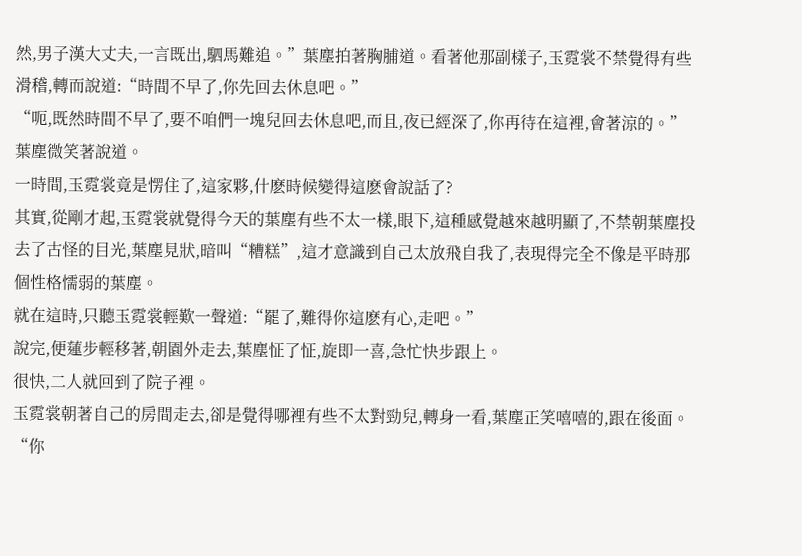然,男子漢大丈夫,一言既出,駟馬難追。”葉塵拍著胸脯道。看著他那副樣子,玉霓裳不禁覺得有些滑稽,轉而說道:“時間不早了,你先回去休息吧。”
“呃,既然時間不早了,要不咱們一塊兒回去休息吧,而且,夜已經深了,你再待在這裡,會著涼的。”葉塵微笑著說道。
一時間,玉霓裳竟是愣住了,這家夥,什麽時候變得這麽會說話了?
其實,從剛才起,玉霓裳就覺得今天的葉塵有些不太一樣,眼下,這種感覺越來越明顯了,不禁朝葉塵投去了古怪的目光,葉塵見狀,暗叫“糟糕”,這才意識到自己太放飛自我了,表現得完全不像是平時那個性格懦弱的葉塵。
就在這時,只聽玉霓裳輕歎一聲道:“罷了,難得你這麽有心,走吧。”
說完,便蓮步輕移著,朝園外走去,葉塵怔了怔,旋即一喜,急忙快步跟上。
很快,二人就回到了院子裡。
玉霓裳朝著自己的房間走去,卻是覺得哪裡有些不太對勁兒,轉身一看,葉塵正笑嘻嘻的,跟在後面。
“你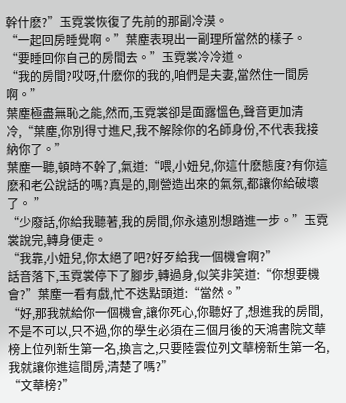幹什麽?”玉霓裳恢復了先前的那副冷漠。
“一起回房睡覺啊。”葉塵表現出一副理所當然的樣子。
“要睡回你自己的房間去。”玉霓裳冷冷道。
“我的房間?哎呀,什麽你的我的,咱們是夫妻,當然住一間房啊。”
葉塵極盡無恥之能,然而,玉霓裳卻是面露慍色,聲音更加清冷,“葉塵,你別得寸進尺,我不解除你的名師身份,不代表我接納你了。”
葉塵一聽,頓時不幹了,氣道:“喂,小妞兒,你這什麽態度?有你這麽和老公說話的嗎?真是的,剛營造出來的氣氛,都讓你給破壞了。 ”
“少廢話,你給我聽著,我的房間,你永遠別想踏進一步。”玉霓裳說完,轉身便走。
“我靠,小妞兒,你太絕了吧?好歹給我一個機會啊?”
話音落下,玉霓裳停下了腳步,轉過身,似笑非笑道:“你想要機會?”葉塵一看有戲,忙不迭點頭道:“當然。”
“好,那我就給你一個機會,讓你死心,你聽好了,想進我的房間,不是不可以,只不過,你的學生必須在三個月後的天鴻書院文華榜上位列新生第一名,換言之,只要陸雲位列文華榜新生第一名,我就讓你進這間房,清楚了嗎?”
“文華榜?”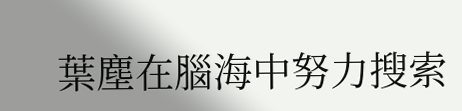葉塵在腦海中努力搜索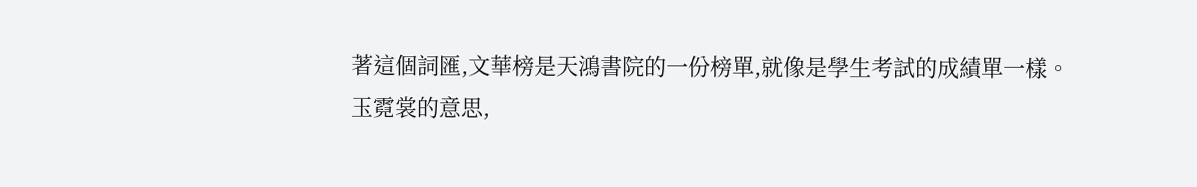著這個詞匯,文華榜是天鴻書院的一份榜單,就像是學生考試的成績單一樣。
玉霓裳的意思,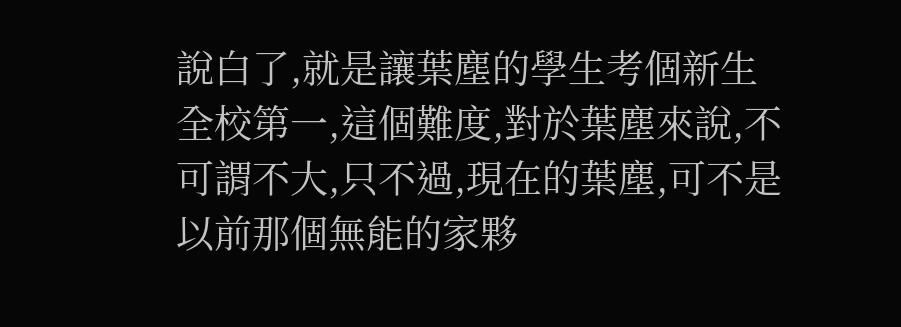說白了,就是讓葉塵的學生考個新生全校第一,這個難度,對於葉塵來說,不可謂不大,只不過,現在的葉塵,可不是以前那個無能的家夥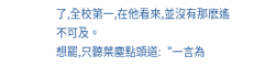了,全校第一,在他看來,並沒有那麽遙不可及。
想罷,只聽葉塵點頭道:“一言為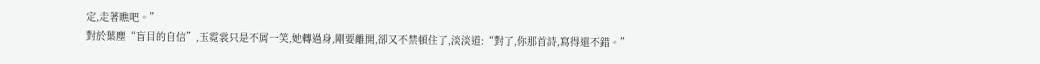定,走著瞧吧。”
對於葉塵“盲目的自信”,玉霓裳只是不屑一笑,她轉過身,剛要離開,卻又不禁頓住了,淡淡道:“對了,你那首詩,寫得還不錯。”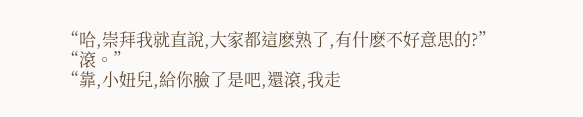“哈,崇拜我就直說,大家都這麽熟了,有什麽不好意思的?”
“滾。”
“靠,小妞兒,給你臉了是吧,還滾,我走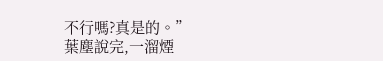不行嗎?真是的。”
葉塵說完,一溜煙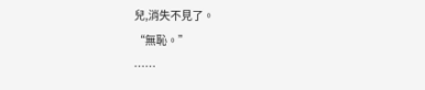兒,消失不見了。
“無恥。”
……